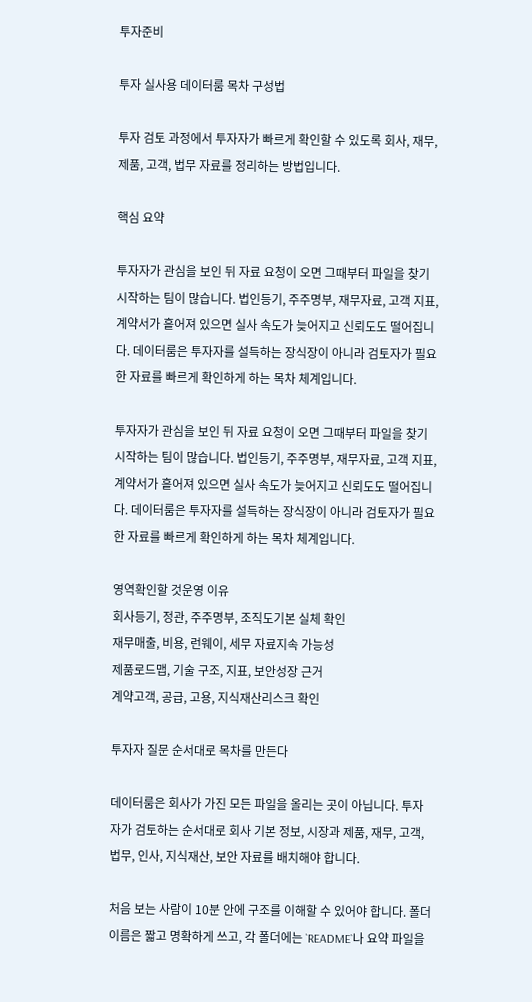투자준비

투자 실사용 데이터룸 목차 구성법

투자 검토 과정에서 투자자가 빠르게 확인할 수 있도록 회사, 재무, 제품, 고객, 법무 자료를 정리하는 방법입니다.

핵심 요약

투자자가 관심을 보인 뒤 자료 요청이 오면 그때부터 파일을 찾기 시작하는 팀이 많습니다. 법인등기, 주주명부, 재무자료, 고객 지표, 계약서가 흩어져 있으면 실사 속도가 늦어지고 신뢰도도 떨어집니다. 데이터룸은 투자자를 설득하는 장식장이 아니라 검토자가 필요한 자료를 빠르게 확인하게 하는 목차 체계입니다.

투자자가 관심을 보인 뒤 자료 요청이 오면 그때부터 파일을 찾기 시작하는 팀이 많습니다. 법인등기, 주주명부, 재무자료, 고객 지표, 계약서가 흩어져 있으면 실사 속도가 늦어지고 신뢰도도 떨어집니다. 데이터룸은 투자자를 설득하는 장식장이 아니라 검토자가 필요한 자료를 빠르게 확인하게 하는 목차 체계입니다.

영역확인할 것운영 이유
회사등기, 정관, 주주명부, 조직도기본 실체 확인
재무매출, 비용, 런웨이, 세무 자료지속 가능성
제품로드맵, 기술 구조, 지표, 보안성장 근거
계약고객, 공급, 고용, 지식재산리스크 확인

투자자 질문 순서대로 목차를 만든다

데이터룸은 회사가 가진 모든 파일을 올리는 곳이 아닙니다. 투자자가 검토하는 순서대로 회사 기본 정보, 시장과 제품, 재무, 고객, 법무, 인사, 지식재산, 보안 자료를 배치해야 합니다.

처음 보는 사람이 10분 안에 구조를 이해할 수 있어야 합니다. 폴더 이름은 짧고 명확하게 쓰고, 각 폴더에는 `README`나 요약 파일을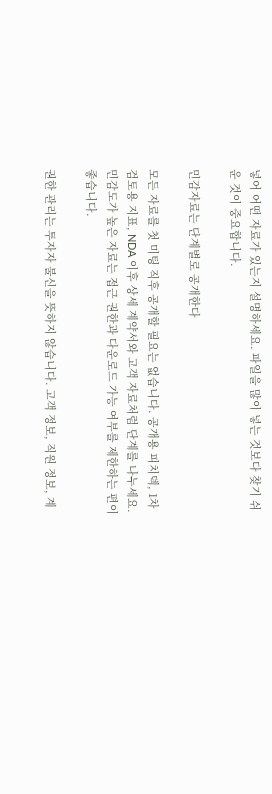넣어 어떤 자료가 있는지 설명하세요. 파일을 많이 넣는 것보다 찾기 쉬운 것이 중요합니다.

민감자료는 단계별로 공개한다

모든 자료를 첫 미팅 직후 공개할 필요는 없습니다. 공개용 피치덱, 1차 검토용 지표, NDA 이후 상세 계약서와 고객 자료처럼 단계를 나누세요. 민감도가 높은 자료는 접근 권한과 다운로드 가능 여부를 제한하는 편이 좋습니다.

권한 관리는 투자자 불신을 뜻하지 않습니다. 고객 정보, 직원 정보, 계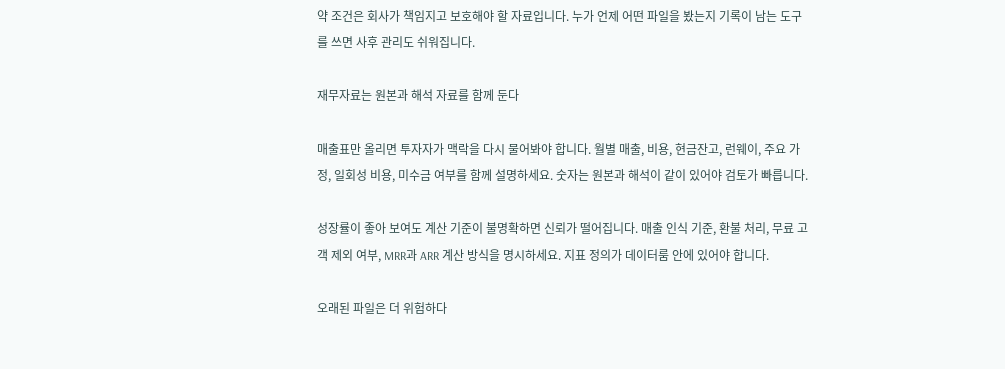약 조건은 회사가 책임지고 보호해야 할 자료입니다. 누가 언제 어떤 파일을 봤는지 기록이 남는 도구를 쓰면 사후 관리도 쉬워집니다.

재무자료는 원본과 해석 자료를 함께 둔다

매출표만 올리면 투자자가 맥락을 다시 물어봐야 합니다. 월별 매출, 비용, 현금잔고, 런웨이, 주요 가정, 일회성 비용, 미수금 여부를 함께 설명하세요. 숫자는 원본과 해석이 같이 있어야 검토가 빠릅니다.

성장률이 좋아 보여도 계산 기준이 불명확하면 신뢰가 떨어집니다. 매출 인식 기준, 환불 처리, 무료 고객 제외 여부, MRR과 ARR 계산 방식을 명시하세요. 지표 정의가 데이터룸 안에 있어야 합니다.

오래된 파일은 더 위험하다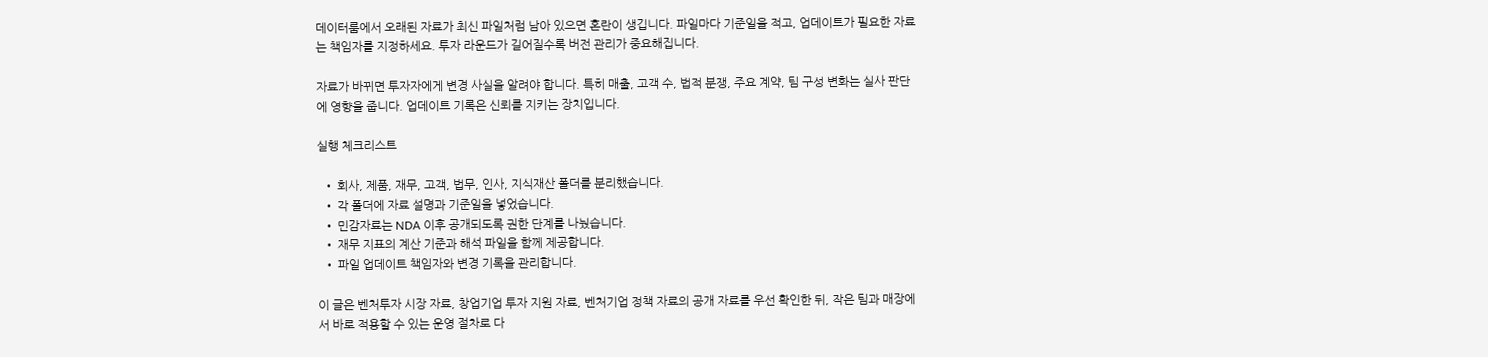데이터룸에서 오래된 자료가 최신 파일처럼 남아 있으면 혼란이 생깁니다. 파일마다 기준일을 적고, 업데이트가 필요한 자료는 책임자를 지정하세요. 투자 라운드가 길어질수록 버전 관리가 중요해집니다.

자료가 바뀌면 투자자에게 변경 사실을 알려야 합니다. 특히 매출, 고객 수, 법적 분쟁, 주요 계약, 팀 구성 변화는 실사 판단에 영향을 줍니다. 업데이트 기록은 신뢰를 지키는 장치입니다.

실행 체크리스트

  • 회사, 제품, 재무, 고객, 법무, 인사, 지식재산 폴더를 분리했습니다.
  • 각 폴더에 자료 설명과 기준일을 넣었습니다.
  • 민감자료는 NDA 이후 공개되도록 권한 단계를 나눴습니다.
  • 재무 지표의 계산 기준과 해석 파일을 함께 제공합니다.
  • 파일 업데이트 책임자와 변경 기록을 관리합니다.

이 글은 벤처투자 시장 자료, 창업기업 투자 지원 자료, 벤처기업 정책 자료의 공개 자료를 우선 확인한 뒤, 작은 팀과 매장에서 바로 적용할 수 있는 운영 절차로 다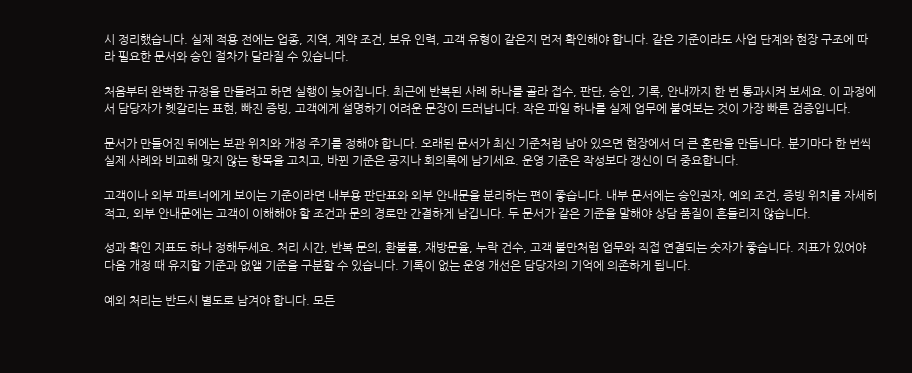시 정리했습니다. 실제 적용 전에는 업종, 지역, 계약 조건, 보유 인력, 고객 유형이 같은지 먼저 확인해야 합니다. 같은 기준이라도 사업 단계와 현장 구조에 따라 필요한 문서와 승인 절차가 달라질 수 있습니다.

처음부터 완벽한 규정을 만들려고 하면 실행이 늦어집니다. 최근에 반복된 사례 하나를 골라 접수, 판단, 승인, 기록, 안내까지 한 번 통과시켜 보세요. 이 과정에서 담당자가 헷갈리는 표현, 빠진 증빙, 고객에게 설명하기 어려운 문장이 드러납니다. 작은 파일 하나를 실제 업무에 붙여보는 것이 가장 빠른 검증입니다.

문서가 만들어진 뒤에는 보관 위치와 개정 주기를 정해야 합니다. 오래된 문서가 최신 기준처럼 남아 있으면 현장에서 더 큰 혼란을 만듭니다. 분기마다 한 번씩 실제 사례와 비교해 맞지 않는 항목을 고치고, 바뀐 기준은 공지나 회의록에 남기세요. 운영 기준은 작성보다 갱신이 더 중요합니다.

고객이나 외부 파트너에게 보이는 기준이라면 내부용 판단표와 외부 안내문을 분리하는 편이 좋습니다. 내부 문서에는 승인권자, 예외 조건, 증빙 위치를 자세히 적고, 외부 안내문에는 고객이 이해해야 할 조건과 문의 경로만 간결하게 남깁니다. 두 문서가 같은 기준을 말해야 상담 품질이 흔들리지 않습니다.

성과 확인 지표도 하나 정해두세요. 처리 시간, 반복 문의, 환불률, 재방문율, 누락 건수, 고객 불만처럼 업무와 직접 연결되는 숫자가 좋습니다. 지표가 있어야 다음 개정 때 유지할 기준과 없앨 기준을 구분할 수 있습니다. 기록이 없는 운영 개선은 담당자의 기억에 의존하게 됩니다.

예외 처리는 반드시 별도로 남겨야 합니다. 모든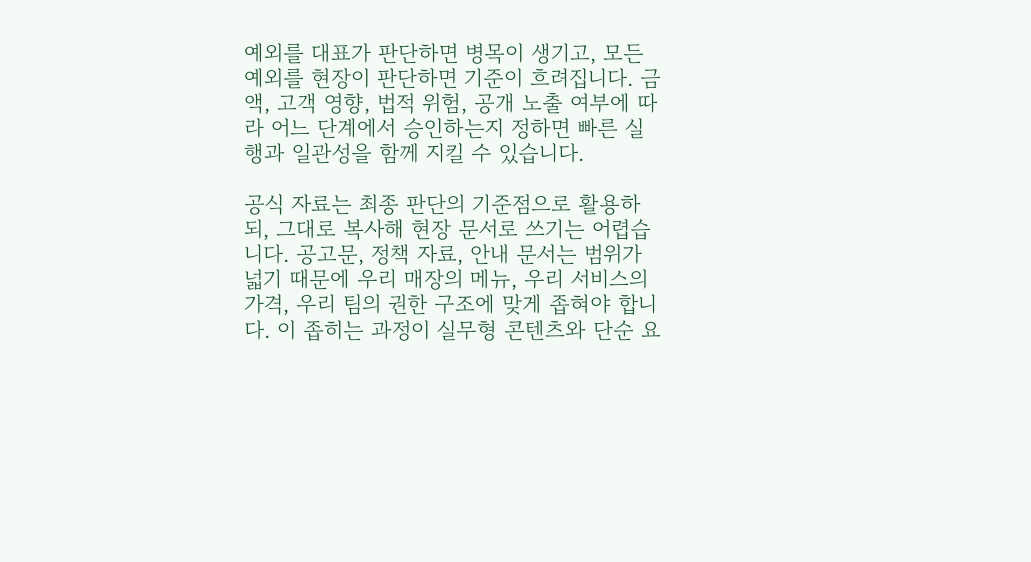예외를 대표가 판단하면 병목이 생기고, 모든 예외를 현장이 판단하면 기준이 흐려집니다. 금액, 고객 영향, 법적 위험, 공개 노출 여부에 따라 어느 단계에서 승인하는지 정하면 빠른 실행과 일관성을 함께 지킬 수 있습니다.

공식 자료는 최종 판단의 기준점으로 활용하되, 그대로 복사해 현장 문서로 쓰기는 어렵습니다. 공고문, 정책 자료, 안내 문서는 범위가 넓기 때문에 우리 매장의 메뉴, 우리 서비스의 가격, 우리 팀의 권한 구조에 맞게 좁혀야 합니다. 이 좁히는 과정이 실무형 콘텐츠와 단순 요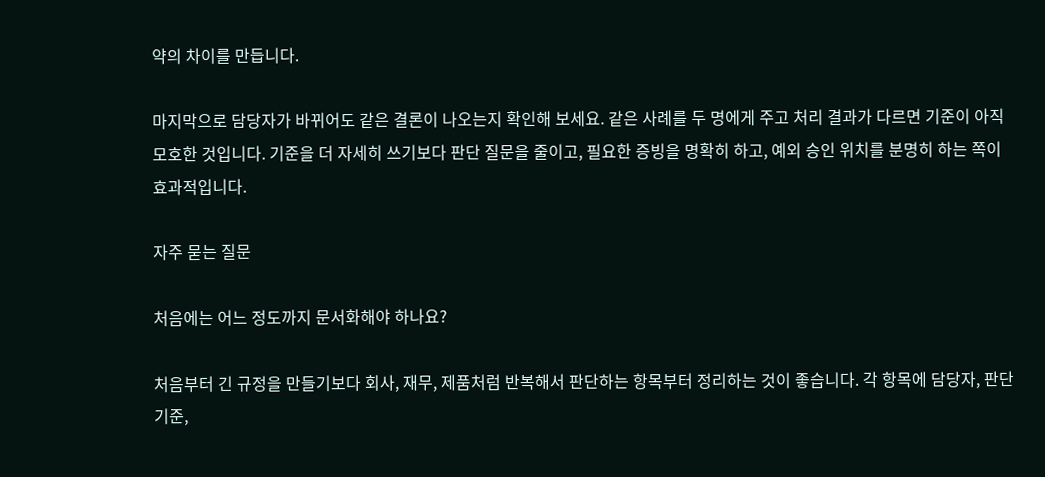약의 차이를 만듭니다.

마지막으로 담당자가 바뀌어도 같은 결론이 나오는지 확인해 보세요. 같은 사례를 두 명에게 주고 처리 결과가 다르면 기준이 아직 모호한 것입니다. 기준을 더 자세히 쓰기보다 판단 질문을 줄이고, 필요한 증빙을 명확히 하고, 예외 승인 위치를 분명히 하는 쪽이 효과적입니다.

자주 묻는 질문

처음에는 어느 정도까지 문서화해야 하나요?

처음부터 긴 규정을 만들기보다 회사, 재무, 제품처럼 반복해서 판단하는 항목부터 정리하는 것이 좋습니다. 각 항목에 담당자, 판단 기준,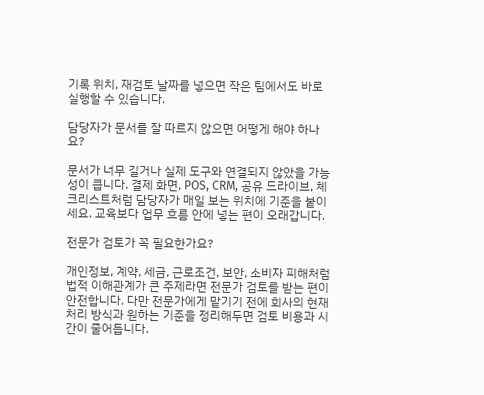기록 위치, 재검토 날짜를 넣으면 작은 팀에서도 바로 실행할 수 있습니다.

담당자가 문서를 잘 따르지 않으면 어떻게 해야 하나요?

문서가 너무 길거나 실제 도구와 연결되지 않았을 가능성이 큽니다. 결제 화면, POS, CRM, 공유 드라이브, 체크리스트처럼 담당자가 매일 보는 위치에 기준을 붙이세요. 교육보다 업무 흐름 안에 넣는 편이 오래갑니다.

전문가 검토가 꼭 필요한가요?

개인정보, 계약, 세금, 근로조건, 보안, 소비자 피해처럼 법적 이해관계가 큰 주제라면 전문가 검토를 받는 편이 안전합니다. 다만 전문가에게 맡기기 전에 회사의 현재 처리 방식과 원하는 기준을 정리해두면 검토 비용과 시간이 줄어듭니다.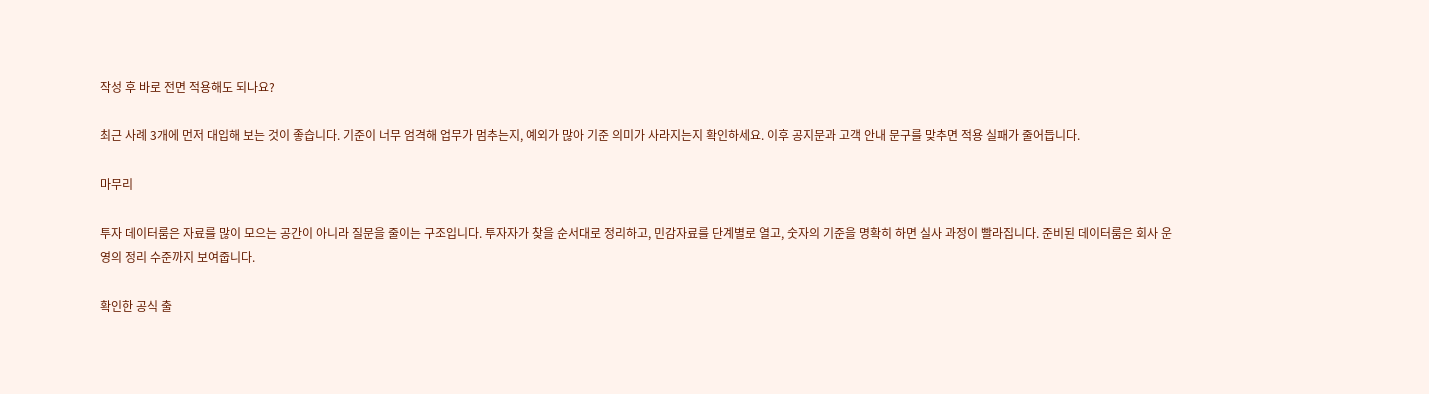작성 후 바로 전면 적용해도 되나요?

최근 사례 3개에 먼저 대입해 보는 것이 좋습니다. 기준이 너무 엄격해 업무가 멈추는지, 예외가 많아 기준 의미가 사라지는지 확인하세요. 이후 공지문과 고객 안내 문구를 맞추면 적용 실패가 줄어듭니다.

마무리

투자 데이터룸은 자료를 많이 모으는 공간이 아니라 질문을 줄이는 구조입니다. 투자자가 찾을 순서대로 정리하고, 민감자료를 단계별로 열고, 숫자의 기준을 명확히 하면 실사 과정이 빨라집니다. 준비된 데이터룸은 회사 운영의 정리 수준까지 보여줍니다.

확인한 공식 출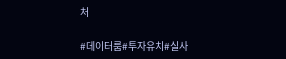처

#데이터룸#투자유치#실사